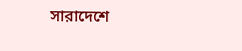সারাদেশে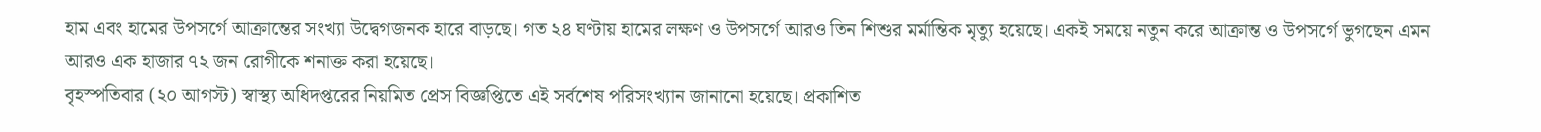হাম এবং হামের উপসর্গে আক্রান্তের সংখ্যা উদ্বেগজনক হারে বাড়ছে। গত ২৪ ঘণ্টায় হামের লক্ষণ ও উপসর্গে আরও তিন শিশুর মর্মান্তিক মৃত্যু হয়েছে। একই সময়ে নতুন করে আক্রান্ত ও উপসর্গে ভুগছেন এমন আরও এক হাজার ৭২ জন রোগীকে শনাক্ত করা হয়েছে।
বৃহস্পতিবার (২০ আগস্ট) স্বাস্থ্য অধিদপ্তরের নিয়মিত প্রেস বিজ্ঞপ্তিতে এই সর্বশেষ পরিসংখ্যান জানানো হয়েছে। প্রকাশিত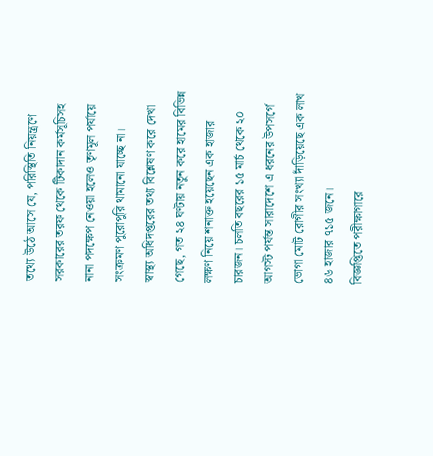তথ্যে উঠে আসে যে, পরিস্থিতি নিয়ন্ত্রণে সরকারের তরফ থেকে টিকাদান কর্মসূচিসহ নানা পদক্ষেপ নেওয়া হলেও তৃণমূল পর্যায়ে সংক্রমণ পুরোপুরি থামানো যাচ্ছে না।
স্বাস্থ্য অধিদপ্তরের তথ্য বিশ্লেষণ করে দেখা গেছে, গত ২৪ ঘণ্টায় নতুন করে হামের বিভিন্ন লক্ষণ নিয়ে শনাক্ত হয়েছেন এক হাজার চারজন। চলতি বছরের ১৫ মার্চ থেকে ২০ আগস্ট পর্যন্ত সারাদেশে এ ধরনের উপসর্গে ভোগা মোট রোগীর সংখ্যা দাঁড়িয়েছে এক লাখ ৪৬ হাজার ৭১৫ জনে।
বিজ্ঞপ্তিতে পরীক্ষাগারে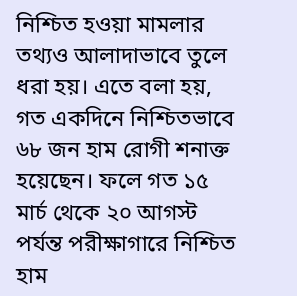নিশ্চিত হওয়া মামলার তথ্যও আলাদাভাবে তুলে ধরা হয়। এতে বলা হয়, গত একদিনে নিশ্চিতভাবে ৬৮ জন হাম রোগী শনাক্ত হয়েছেন। ফলে গত ১৫ মার্চ থেকে ২০ আগস্ট পর্যন্ত পরীক্ষাগারে নিশ্চিত হাম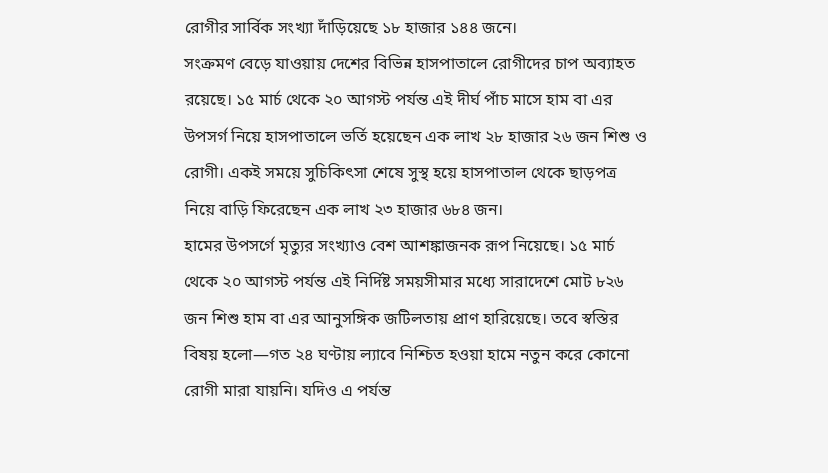রোগীর সার্বিক সংখ্যা দাঁড়িয়েছে ১৮ হাজার ১৪৪ জনে।
সংক্রমণ বেড়ে যাওয়ায় দেশের বিভিন্ন হাসপাতালে রোগীদের চাপ অব্যাহত রয়েছে। ১৫ মার্চ থেকে ২০ আগস্ট পর্যন্ত এই দীর্ঘ পাঁচ মাসে হাম বা এর উপসর্গ নিয়ে হাসপাতালে ভর্তি হয়েছেন এক লাখ ২৮ হাজার ২৬ জন শিশু ও রোগী। একই সময়ে সুচিকিৎসা শেষে সুস্থ হয়ে হাসপাতাল থেকে ছাড়পত্র নিয়ে বাড়ি ফিরেছেন এক লাখ ২৩ হাজার ৬৮৪ জন।
হামের উপসর্গে মৃত্যুর সংখ্যাও বেশ আশঙ্কাজনক রূপ নিয়েছে। ১৫ মার্চ থেকে ২০ আগস্ট পর্যন্ত এই নির্দিষ্ট সময়সীমার মধ্যে সারাদেশে মোট ৮২৬ জন শিশু হাম বা এর আনুসঙ্গিক জটিলতায় প্রাণ হারিয়েছে। তবে স্বস্তির বিষয় হলো—গত ২৪ ঘণ্টায় ল্যাবে নিশ্চিত হওয়া হামে নতুন করে কোনো রোগী মারা যায়নি। যদিও এ পর্যন্ত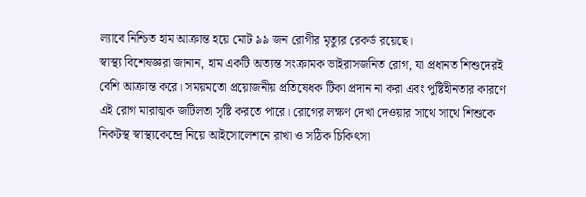ল্যাবে নিশ্চিত হাম আক্রান্ত হয়ে মোট ৯৯ জন রোগীর মৃত্যুর রেকর্ড রয়েছে।
স্বাস্থ্য বিশেষজ্ঞরা জানান, হাম একটি অত্যন্ত সংক্রামক ভাইরাসজনিত রোগ, যা প্রধানত শিশুদেরই বেশি আক্রান্ত করে। সময়মতো প্রয়োজনীয় প্রতিষেধক টিকা প্রদান না করা এবং পুষ্টিহীনতার কারণে এই রোগ মারাত্মক জটিলতা সৃষ্টি করতে পারে। রোগের লক্ষণ দেখা দেওয়ার সাথে সাথে শিশুকে নিকটস্থ স্বাস্থ্যকেন্দ্রে নিয়ে আইসোলেশনে রাখা ও সঠিক চিকিৎসা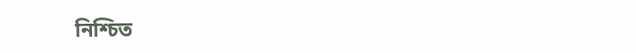নিশ্চিত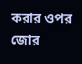করার ওপর জোর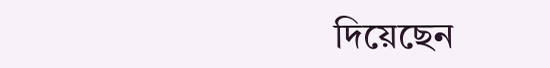দিয়েছেন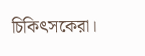চিকিৎসকেরা।